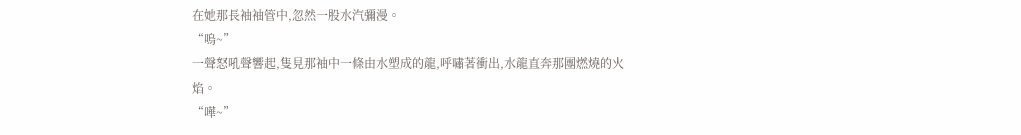在她那長袖袖管中,忽然一股水汽彌漫。
“嗚~”
一聲怒吼聲響起,隻見那袖中一條由水塑成的龍,呼嘯著衝出,水龍直奔那團燃燒的火焰。
“嘩~”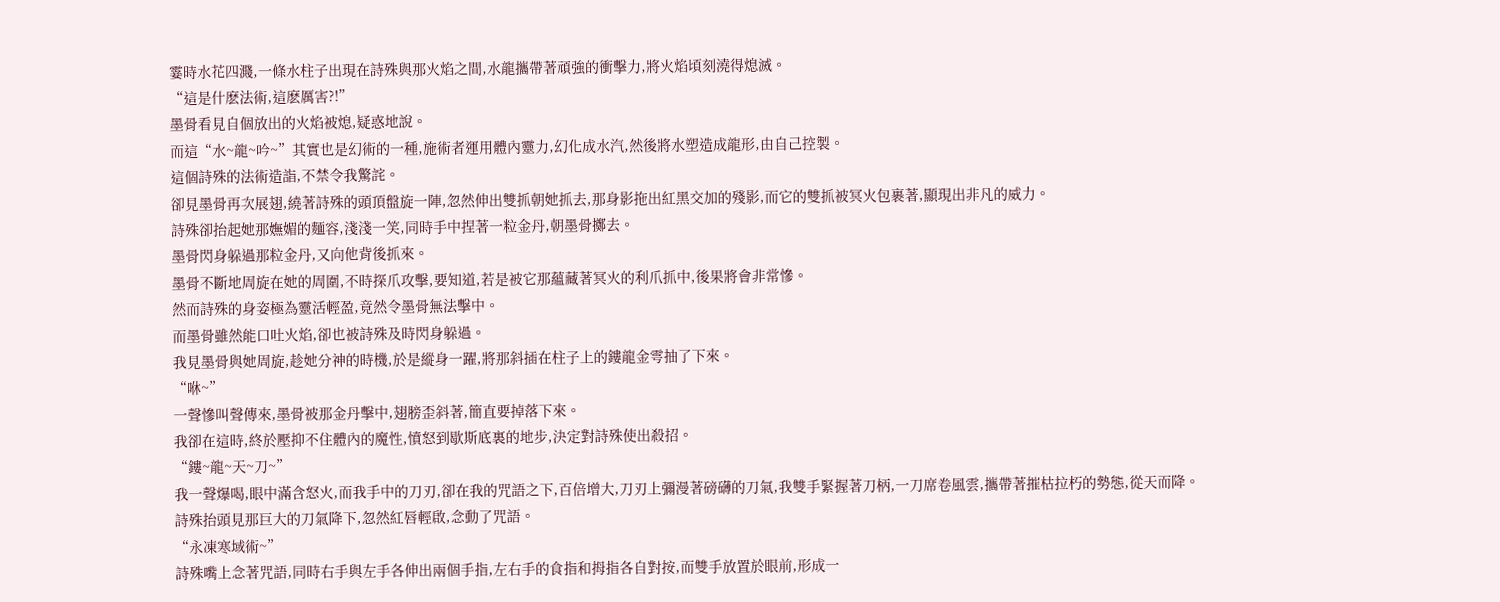霎時水花四濺,一條水柱子出現在詩殊與那火焰之間,水龍攜帶著頑強的衝擊力,將火焰頃刻澆得熄滅。
“這是什麽法術,這麽厲害?!”
墨骨看見自個放出的火焰被熄,疑惑地說。
而這“水~龍~吟~”其實也是幻術的一種,施術者運用體內靈力,幻化成水汽,然後將水塑造成龍形,由自己控製。
這個詩殊的法術造詣,不禁令我驚詫。
卻見墨骨再次展翅,繞著詩殊的頭頂盤旋一陣,忽然伸出雙抓朝她抓去,那身影拖出紅黑交加的殘影,而它的雙抓被冥火包裹著,顯現出非凡的威力。
詩殊卻抬起她那嫵媚的麵容,淺淺一笑,同時手中捏著一粒金丹,朝墨骨擲去。
墨骨閃身躲過那粒金丹,又向他背後抓來。
墨骨不斷地周旋在她的周圍,不時探爪攻擊,要知道,若是被它那蘊藏著冥火的利爪抓中,後果將會非常慘。
然而詩殊的身姿極為靈活輕盈,竟然令墨骨無法擊中。
而墨骨雖然能口吐火焰,卻也被詩殊及時閃身躲過。
我見墨骨與她周旋,趁她分神的時機,於是縱身一躍,將那斜插在柱子上的鏤龍金雩抽了下來。
“咻~”
一聲慘叫聲傳來,墨骨被那金丹擊中,翅膀歪斜著,簡直要掉落下來。
我卻在這時,終於壓抑不住體內的魔性,憤怒到歇斯底裏的地步,決定對詩殊使出殺招。
“鏤~龍~天~刀~”
我一聲爆喝,眼中滿含怒火,而我手中的刀刃,卻在我的咒語之下,百倍增大,刀刃上彌漫著磅礴的刀氣,我雙手緊握著刀柄,一刀席卷風雲,攜帶著摧枯拉朽的勢態,從天而降。
詩殊抬頭見那巨大的刀氣降下,忽然紅唇輕啟,念動了咒語。
“永凍寒域術~”
詩殊嘴上念著咒語,同時右手與左手各伸出兩個手指,左右手的食指和拇指各自對按,而雙手放置於眼前,形成一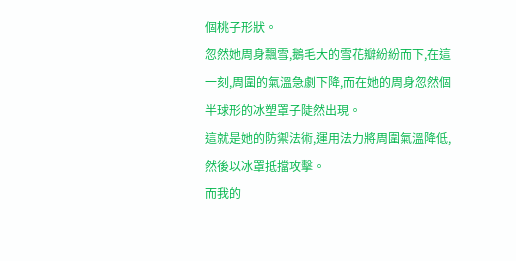個桃子形狀。
忽然她周身飄雪,鵝毛大的雪花瓣紛紛而下,在這一刻,周圍的氣溫急劇下降,而在她的周身忽然個半球形的冰塑罩子陡然出現。
這就是她的防禦法術,運用法力將周圍氣溫降低,然後以冰罩抵擋攻擊。
而我的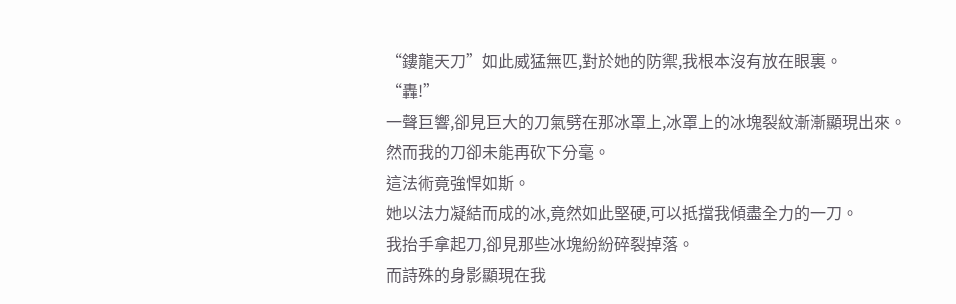“鏤龍天刀”如此威猛無匹,對於她的防禦,我根本沒有放在眼裏。
“轟!”
一聲巨響,卻見巨大的刀氣劈在那冰罩上,冰罩上的冰塊裂紋漸漸顯現出來。
然而我的刀卻未能再砍下分毫。
這法術竟強悍如斯。
她以法力凝結而成的冰,竟然如此堅硬,可以抵擋我傾盡全力的一刀。
我抬手拿起刀,卻見那些冰塊紛紛碎裂掉落。
而詩殊的身影顯現在我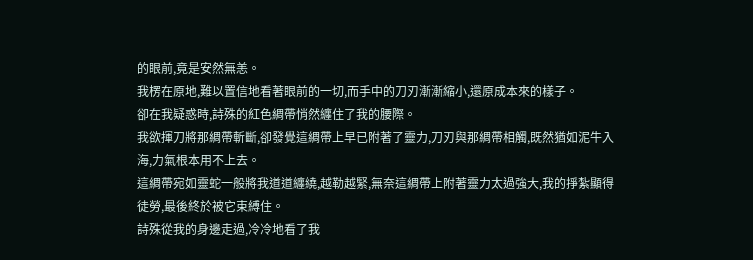的眼前,竟是安然無恙。
我楞在原地,難以置信地看著眼前的一切,而手中的刀刃漸漸縮小,還原成本來的樣子。
卻在我疑惑時,詩殊的紅色綢帶悄然纏住了我的腰際。
我欲揮刀將那綢帶斬斷,卻發覺這綢帶上早已附著了靈力,刀刃與那綢帶相觸,既然猶如泥牛入海,力氣根本用不上去。
這綢帶宛如靈蛇一般將我道道纏繞,越勒越緊,無奈這綢帶上附著靈力太過強大,我的掙紮顯得徒勞,最後終於被它束縛住。
詩殊從我的身邊走過,冷冷地看了我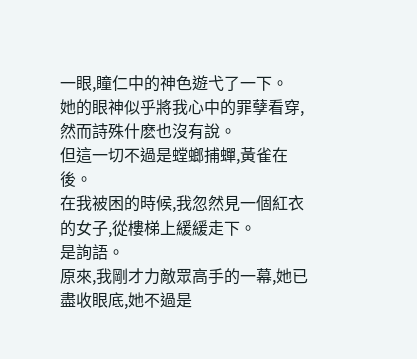一眼,瞳仁中的神色遊弋了一下。
她的眼神似乎將我心中的罪孽看穿,然而詩殊什麽也沒有說。
但這一切不過是螳螂捕蟬,黃雀在後。
在我被困的時候,我忽然見一個紅衣的女子,從樓梯上緩緩走下。
是詢語。
原來,我剛才力敵眾高手的一幕,她已盡收眼底,她不過是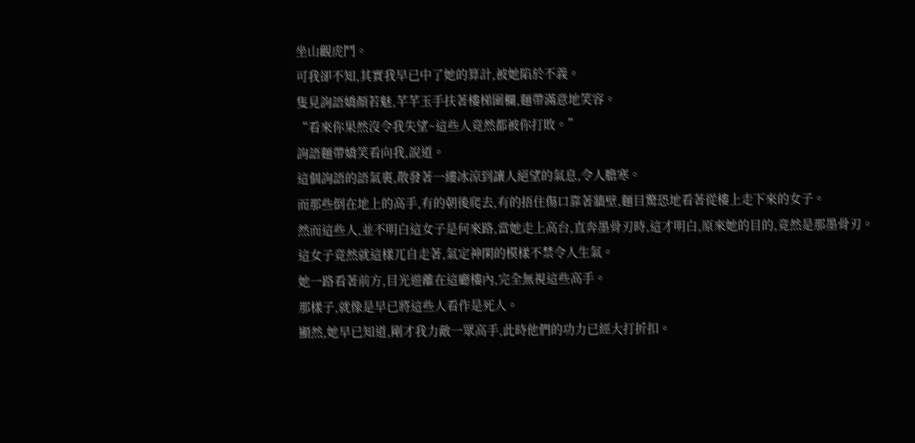坐山觀虎鬥。
可我卻不知,其實我早已中了她的算計,被她陷於不義。
隻見詢語嬌顏若魅,芊芊玉手扶著樓梯圍欄,麵帶滿意地笑容。
“看來你果然沒令我失望~這些人竟然都被你打敗。”
詢語麵帶嬌笑看向我,說道。
這個詢語的語氣裏,散發著一縷冰涼到讓人絕望的氣息,令人膽寒。
而那些倒在地上的高手,有的朝後爬去,有的捂住傷口靠著牆壁,麵目驚恐地看著從樓上走下來的女子。
然而這些人,並不明白這女子是何來路,當她走上高台,直奔墨骨刃時,這才明白,原來她的目的,竟然是那墨骨刃。
這女子竟然就這樣兀自走著,氣定神閑的模樣不禁令人生氣。
她一路看著前方,目光遊離在這廳樓內,完全無視這些高手。
那樣子,就像是早已將這些人看作是死人。
顯然,她早已知道,剛才我力敵一眾高手,此時他們的功力已經大打折扣。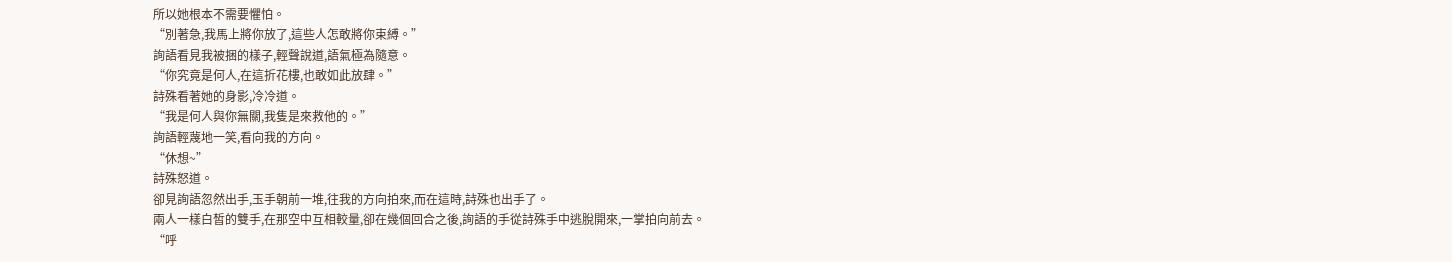所以她根本不需要懼怕。
“別著急,我馬上將你放了,這些人怎敢將你束縛。”
詢語看見我被捆的樣子,輕聲說道,語氣極為隨意。
“你究竟是何人,在這折花樓,也敢如此放肆。”
詩殊看著她的身影,冷冷道。
“我是何人與你無關,我隻是來救他的。”
詢語輕蔑地一笑,看向我的方向。
“休想~”
詩殊怒道。
卻見詢語忽然出手,玉手朝前一堆,往我的方向拍來,而在這時,詩殊也出手了。
兩人一樣白皙的雙手,在那空中互相較量,卻在幾個回合之後,詢語的手從詩殊手中逃脫開來,一掌拍向前去。
“呼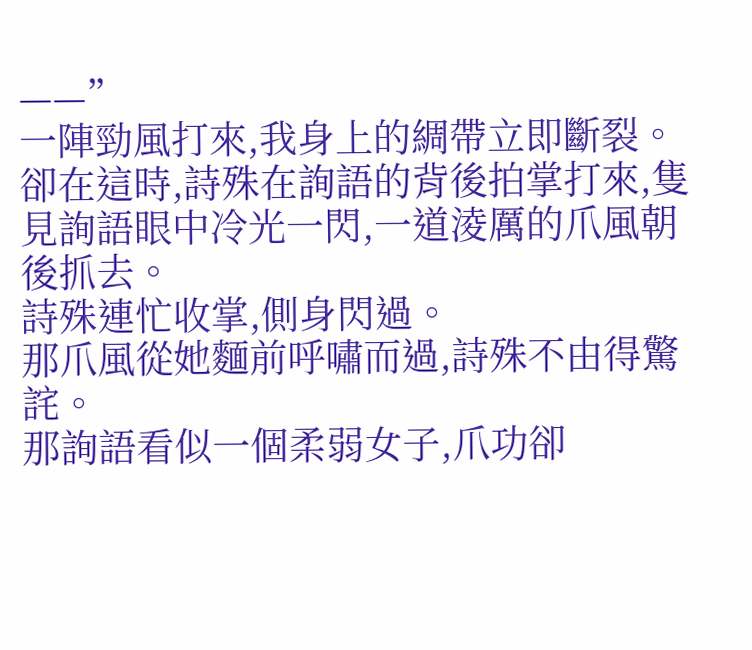——”
一陣勁風打來,我身上的綢帶立即斷裂。
卻在這時,詩殊在詢語的背後拍掌打來,隻見詢語眼中冷光一閃,一道淩厲的爪風朝後抓去。
詩殊連忙收掌,側身閃過。
那爪風從她麵前呼嘯而過,詩殊不由得驚詫。
那詢語看似一個柔弱女子,爪功卻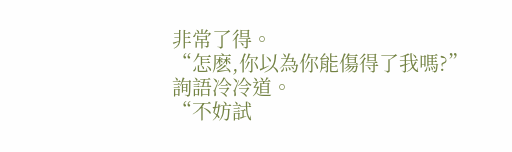非常了得。
“怎麽,你以為你能傷得了我嗎?”
詢語冷冷道。
“不妨試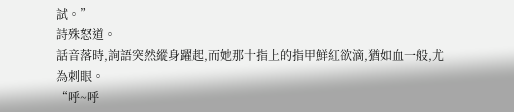試。”
詩殊怒道。
話音落時,詢語突然縱身躍起,而她那十指上的指甲鮮紅欲滴,猶如血一般,尤為刺眼。
“呼~呼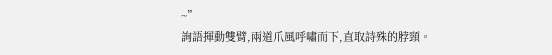~”
詢語揮動雙臂,兩道爪風呼嘯而下,直取詩殊的脖頸。